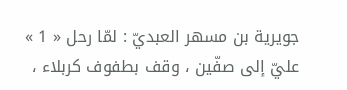جويرية بن مسهر العبديّ : لمّا رحل « 1 » عليّ إلى صفّين ، وقف بطفوف كربلاء ،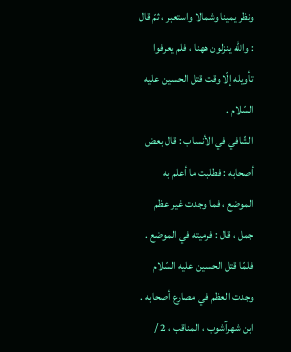ونظر يمينا وشمالا واستعبر ، ثمّ قال : واللّه ينزلون ههنا ، فلم يعرفوا تأويله إلّا وقت قتل الحسين عليه السّلام .
الشّافي في الأنساب : قال بعض أصحابه : فطلبت ما أعلم به الموضع ، فما وجدت غير عظم جمل ، قال : فرميته في الموضع . فلمّا قتل الحسين عليه السّلام وجدت العظم في مصارع أصحابه .
ابن شهرآشوب ، المناقب ، 2 /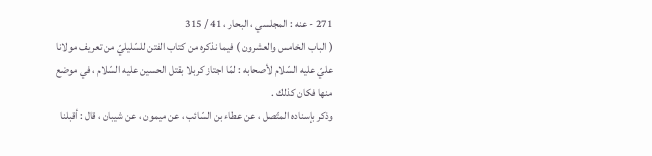271 - عنه : المجلسي ، البحار ، 41 / 315
( الباب الخامس والعشرون ) فيما نذكره من كتاب الفتن للسّليليّ من تعريف مولانا عليّ عليه السّلام لأصحابه : لمّا اجتاز كربلا بقتل الحسين عليه السّلام ، في موضع منها فكان كذلك .
وذكر بإسناده المتّصل ، عن عطاء بن السّائب ، عن ميمون ، عن شيبان ، قال : أقبلنا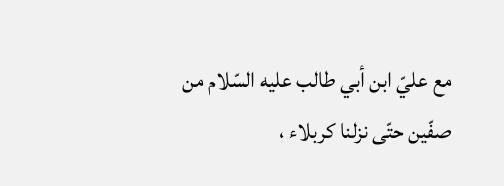مع عليّ ابن أبي طالب عليه السّلام من صفّين حتّى نزلنا كربلاء ،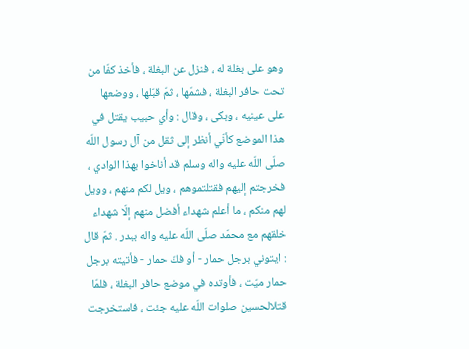وهو على بغلة له ، فنزل عن البغلة ، فأخذ كفّا من تحت حافر البغلة ، فشمّها ، ثمّ قبّلها ، ووضعها على عينيه ، وبكى ، وقال : وأي حبيب يقتل في هذا الموضع كأنّي أنظر إلى ثقل من آل رسول اللّه صلّى اللّه عليه واله وسلم قد أناخوا بهذا الوادي ، فخرجتم إليهم فقتلتموهم ، ويل لكم منهم ، وويل لهم منكم ، ما أعلم شهداء أفضل منهم إلّا شهداء خلقهم مع محمّد صلّى اللّه عليه واله ببدر . ثمّ قال : ايتوني برجل حمار - أو فكّ حمار - فأتيته برجل حمار ميّت ، فأوتده في موضع حافر البغلة ، فلمّا قتلالحسين صلوات اللّه عليه جئت ، فاستخرجت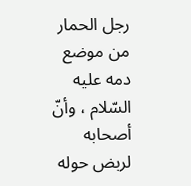رجل الحمار من موضع دمه عليه السّلام ، وأنّ أصحابه لربض حوله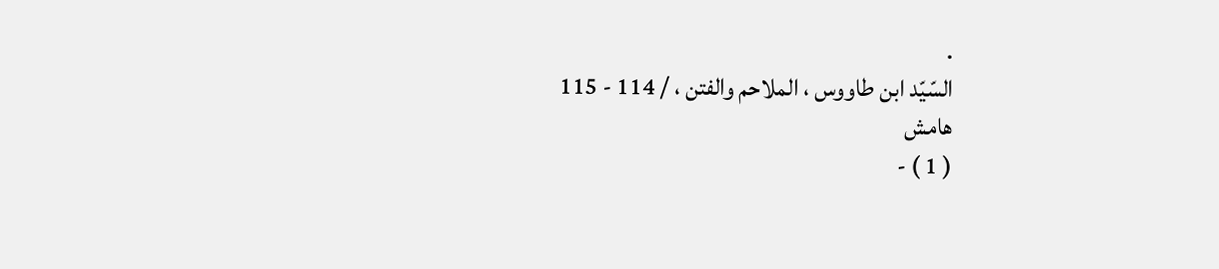.
السّيّد ابن طاووس ، الملاحم والفتن ، / 114 - 115
هامش
( 1 ) -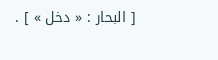[ البحار : « دخل » ] .